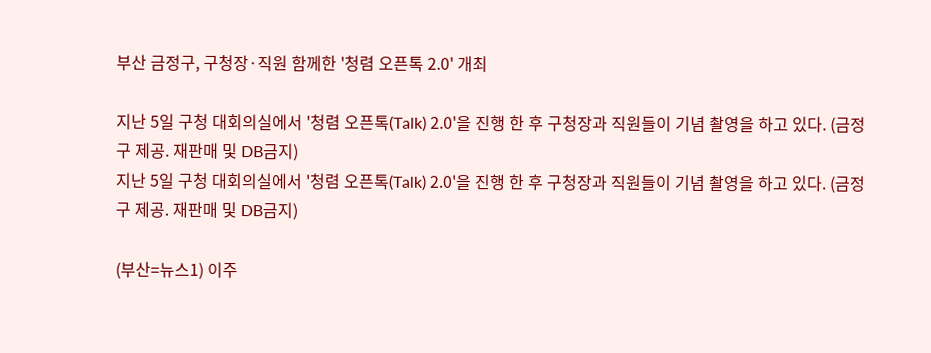부산 금정구, 구청장·직원 함께한 '청렴 오픈톡 2.0' 개최

지난 5일 구청 대회의실에서 '청렴 오픈톡(Talk) 2.0'을 진행 한 후 구청장과 직원들이 기념 촬영을 하고 있다. (금정구 제공. 재판매 및 DB금지)
지난 5일 구청 대회의실에서 '청렴 오픈톡(Talk) 2.0'을 진행 한 후 구청장과 직원들이 기념 촬영을 하고 있다. (금정구 제공. 재판매 및 DB금지)

(부산=뉴스1) 이주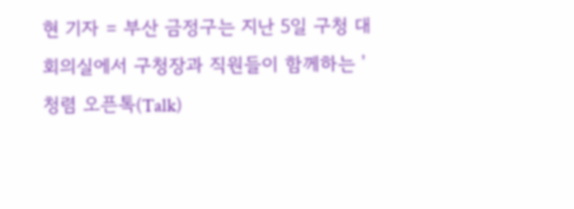현 기자 = 부산 금정구는 지난 5일 구청 대회의실에서 구청장과 직원들이 함께하는 '청렴 오픈톡(Talk)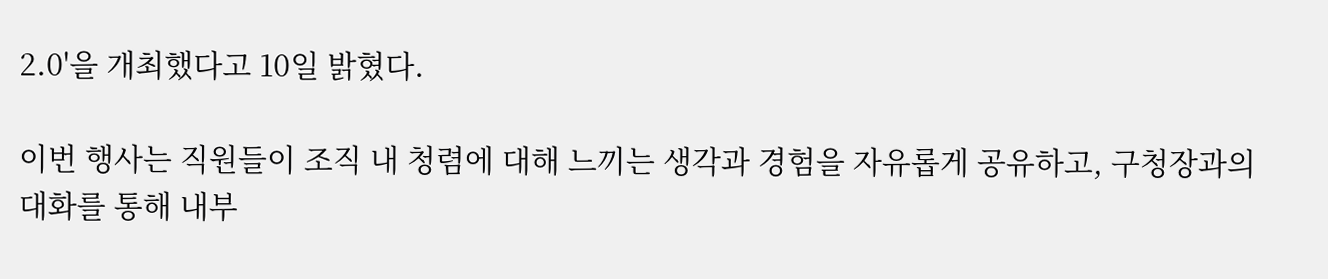2.0'을 개최했다고 10일 밝혔다.

이번 행사는 직원들이 조직 내 청렴에 대해 느끼는 생각과 경험을 자유롭게 공유하고, 구청장과의 대화를 통해 내부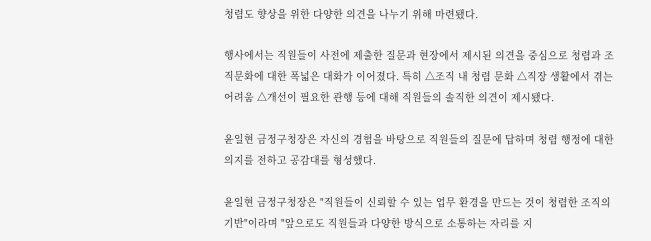청렴도 향상을 위한 다양한 의견을 나누기 위해 마련됐다.

행사에서는 직원들이 사전에 제출한 질문과 현장에서 제시된 의견을 중심으로 청렴과 조직문화에 대한 폭넓은 대화가 이어졌다. 특히 △조직 내 청렴 문화 △직장 생활에서 겪는 어려움 △개선이 필요한 관행 등에 대해 직원들의 솔직한 의견이 제시됐다.

윤일현 금정구청장은 자신의 경험을 바탕으로 직원들의 질문에 답하며 청렴 행정에 대한 의지를 전하고 공감대를 형성했다.

윤일현 금정구청장은 "직원들이 신뢰할 수 있는 업무 환경을 만드는 것이 청렴한 조직의 기반"이라며 "앞으로도 직원들과 다양한 방식으로 소통하는 자리를 지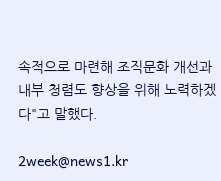속적으로 마련해 조직문화 개선과 내부 청렴도 향상을 위해 노력하겠다"고 말했다.

2week@news1.kr